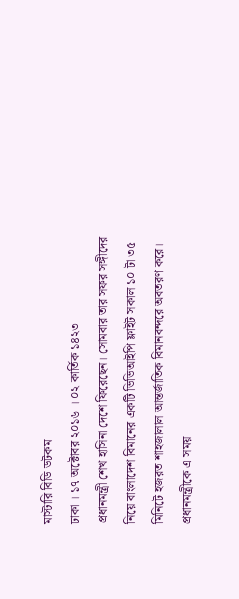মাস্টারি বিডি ডটকম
ঢাকা । ১৭ অক্টোবর ২০১৬ । ০২ কার্তিক ১৪২৩
প্রধানমন্ত্রী শেখ হাসিনা দেশে ফিরেছেন। সোমবার তার সফর সঙ্গীদের নিয়ে বাংলাদেশ বিমানের একটি ভিভিআইপি ফ্লাইট সকাল ১০ টা ৩৫ মিনিটে হজরত শাহজালাল আন্তর্জাতিক বিমানবন্দরে অবতরণ করে। প্রধানমন্ত্রীকে এ সময়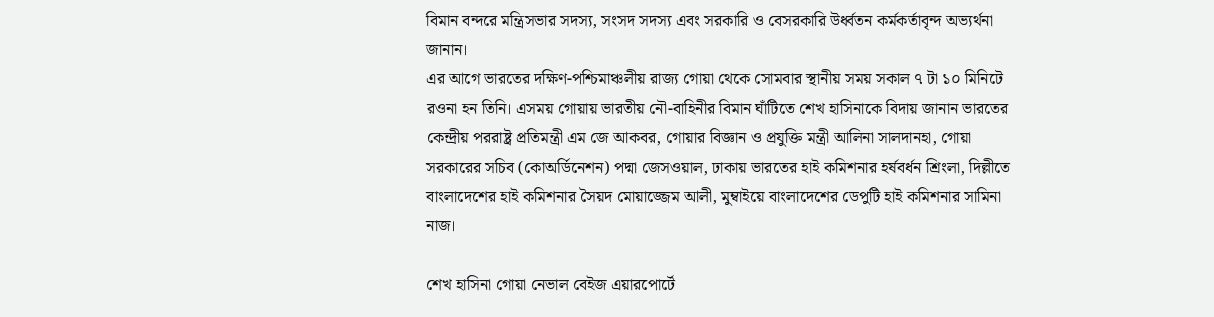বিমান বন্দরে মন্ত্রিসভার সদস্য, সংসদ সদস্য এবং সরকারি ও বেসরকারি উর্ধ্বতন কর্মকর্তাবৃন্দ অভ্যর্থনা জানান।
এর আগে ভারতের দক্ষিণ-পশ্চিমাঞ্চলীয় রাজ্য গোয়া থেকে সোমবার স্থানীয় সময় সকাল ৭ টা ১০ মিনিটে রওনা হন তিনি। এসময় গোয়ায় ভারতীয় নৌ-বাহিনীর বিমান ঘাঁটিতে শেখ হাসিনাকে বিদায় জানান ভারতের কেন্দ্রীয় পররাষ্ট্র প্রতিমন্ত্রী এম জে আকবর, গোয়ার বিজ্ঞান ও প্রযুক্তি মন্ত্রী আলিনা সালদানহা, গোয়া সরকারের সচিব (কোঅর্ডিনেশন) পদ্মা জেসওয়াল, ঢাকায় ভারতের হাই কমিশনার হর্ষবর্ধন শ্রিংলা, দিল্লীতে বাংলাদেশের হাই কমিশনার সৈয়দ মোয়াজ্জেম আলী, মুম্বাইয়ে বাংলাদেশের ডেপুটি হাই কমিশনার সামিনা নাজ।

শেখ হাসিনা গোয়া নেভাল বেইজ এয়ারপোর্টে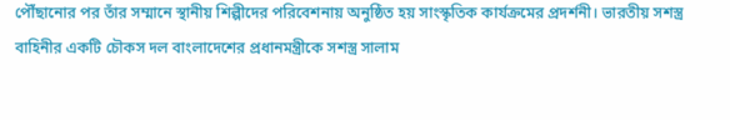পৌঁছানোর পর তাঁর সম্মানে স্থানীয় শিল্পীদের পরিবেশনায় অনুষ্ঠিত হয় সাংস্কৃতিক কার্যক্রমের প্রদর্শনী। ভারতীয় সশস্ত্র বাহিনীর একটি চৌকস দল বাংলাদেশের প্রধানমন্ত্রীকে সশস্ত্র সালাম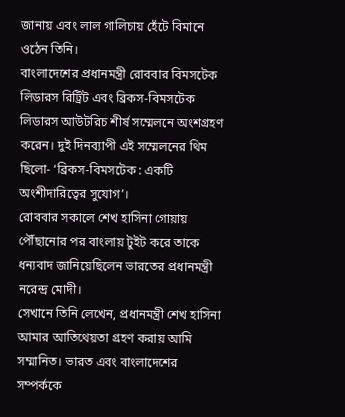জানায় এবং লাল গালিচায় হেঁটে বিমানে ওঠেন তিনি।
বাংলাদেশের প্রধানমন্ত্রী রোববার বিমসটেক লিডারস রিট্রিট এবং ব্রিকস-বিমসটেক লিডারস আউটরিচ শীর্ষ সম্মেলনে অংশগ্রহণ করেন। দুই দিনব্যাপী এই সম্মেলনের থিম ছিলো- ‘ব্রিকস-বিমসটেক : একটি অংশীদারিত্বের সুযোগ’।
রোববার সকালে শেখ হাসিনা গোয়ায় পৌঁছানোর পর বাংলায় টুইট করে তাকে ধন্যবাদ জানিয়েছিলেন ভারতের প্রধানমন্ত্রী নরেন্দ্র মোদী।
সেখানে তিনি লেখেন, প্রধানমন্ত্রী শেখ হাসিনা আমার আতিথেয়তা গ্রহণ করায় আমি সম্মানিত। ভারত এবং বাংলাদেশের সম্পর্ককে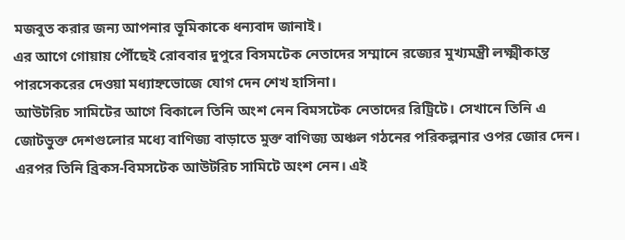মজবুত করার জন্য আপনার ভূমিকাকে ধন্যবাদ জানাই।
এর আগে গোয়ায় পৌঁছেই রোববার দুপুরে বিসমটেক নেতাদের সম্মানে রজ্যের মুখ্যমন্ত্রী লক্ষ্মীকান্ত পারসেকরের দেওয়া মধ্যাহ্নভোজে যোগ দেন শেখ হাসিনা।
আউটরিচ সামিটের আগে বিকালে তিনি অংশ নেন বিমসটেক নেতাদের রিট্রিটে। সেখানে তিনি এ জোটভুক্ত দেশগুলোর মধ্যে বাণিজ্য বাড়াতে মুক্ত বাণিজ্য অঞ্চল গঠনের পরিকল্পনার ওপর জোর দেন।
এরপর তিনি ব্রিকস-বিমসটেক আউটরিচ সামিটে অংশ নেন। এই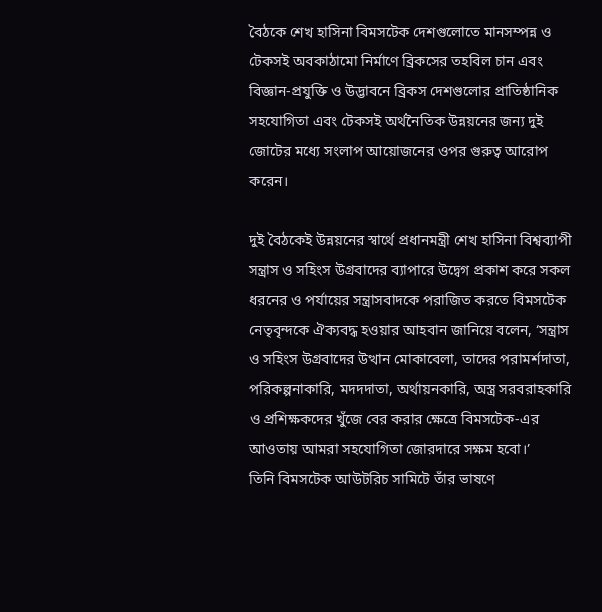বৈঠকে শেখ হাসিনা বিমসটেক দেশগুলোতে মানসম্পন্ন ও টেকসই অবকাঠামো নির্মাণে ব্রিকসের তহবিল চান এবং বিজ্ঞান-প্রযুক্তি ও উদ্ভাবনে ব্রিকস দেশগুলোর প্রাতিষ্ঠানিক সহযোগিতা এবং টেকসই অর্থনৈতিক উন্নয়নের জন্য দুই জোটের মধ্যে সংলাপ আয়োজনের ওপর গুরুত্ব আরোপ করেন।

দুই বৈঠকেই উন্নয়নের স্বার্থে প্রধানমন্ত্রী শেখ হাসিনা বিশ্বব্যাপী সন্ত্রাস ও সহিংস উগ্রবাদের ব্যাপারে উদ্বেগ প্রকাশ করে সকল ধরনের ও পর্যায়ের সন্ত্রাসবাদকে পরাজিত করতে বিমসটেক নেতৃবৃন্দকে ঐক্যবদ্ধ হওয়ার আহবান জানিয়ে বলেন, ‘সন্ত্রাস ও সহিংস উগ্রবাদের উত্থান মোকাবেলা, তাদের পরামর্শদাতা, পরিকল্পনাকারি, মদদদাতা, অর্থায়নকারি, অস্ত্র সরবরাহকারি ও প্রশিক্ষকদের খুঁজে বের করার ক্ষেত্রে বিমসটেক-এর আওতায় আমরা সহযোগিতা জোরদারে সক্ষম হবো।’
তিনি বিমসটেক আউটরিচ সামিটে তাঁর ভাষণে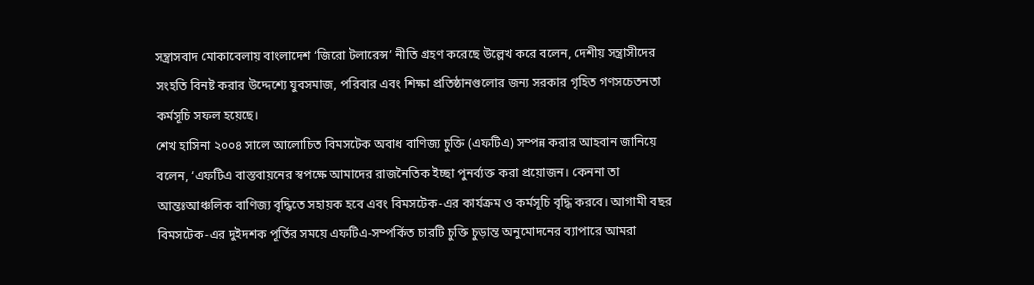সন্ত্রাসবাদ মোকাবেলায় বাংলাদেশ ‘জিরো টলারেন্স’ নীতি গ্রহণ করেছে উল্লেখ করে বলেন, দেশীয় সন্ত্রাসীদের সংহতি বিনষ্ট করার উদ্দেশ্যে যুবসমাজ, পরিবার এবং শিক্ষা প্রতিষ্ঠানগুলোর জন্য সরকার গৃহিত গণসচেতনতা কর্মসূচি সফল হয়েছে।
শেখ হাসিনা ২০০৪ সালে আলোচিত বিমসটেক অবাধ বাণিজ্য চুক্তি (এফটিএ) সম্পন্ন করার আহবান জানিয়ে বলেন, ‘এফটিএ বাস্তবায়নের স্বপক্ষে আমাদের রাজনৈতিক ইচ্ছা পুনর্ব্যক্ত করা প্রয়োজন। কেননা তা আন্তঃআঞ্চলিক বাণিজ্য বৃদ্ধিতে সহায়ক হবে এবং বিমসটেক-এর কার্যক্রম ও কর্মসূচি বৃদ্ধি করবে। আগামী বছর বিমসটেক-এর দুইদশক পূর্তির সময়ে এফটিএ-সম্পর্কিত চারটি চুক্তি চুড়ান্ত অনুমোদনের ব্যাপারে আমরা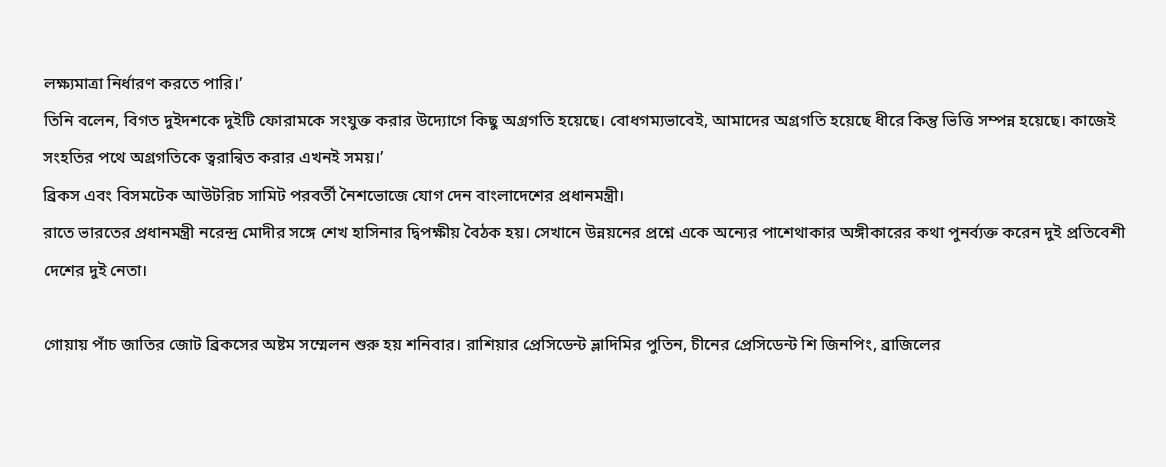লক্ষ্যমাত্রা নির্ধারণ করতে পারি।’
তিনি বলেন, বিগত দুইদশকে দুইটি ফোরামকে সংযুক্ত করার উদ্যোগে কিছু অগ্রগতি হয়েছে। বোধগম্যভাবেই, আমাদের অগ্রগতি হয়েছে ধীরে কিন্তু ভিত্তি সম্পন্ন হয়েছে। কাজেই সংহতির পথে অগ্রগতিকে ত্বরান্বিত করার এখনই সময়।’
ব্রিকস এবং বিসমটেক আউটরিচ সামিট পরবর্তী নৈশভোজে যোগ দেন বাংলাদেশের প্রধানমন্ত্রী।
রাতে ভারতের প্রধানমন্ত্রী নরেন্দ্র মোদীর সঙ্গে শেখ হাসিনার দ্বিপক্ষীয় বৈঠক হয়। সেখানে উন্নয়নের প্রশ্নে একে অন্যের পাশেথাকার অঙ্গীকারের কথা পুনর্ব্যক্ত করেন দুই প্রতিবেশী দেশের দুই নেতা।

গোয়ায় পাঁচ জাতির জোট ব্রিকসের অষ্টম সম্মেলন শুরু হয় শনিবার। রাশিয়ার প্রেসিডেন্ট ভ্লাদিমির পুতিন, চীনের প্রেসিডেন্ট শি জিনপিং, ব্রাজিলের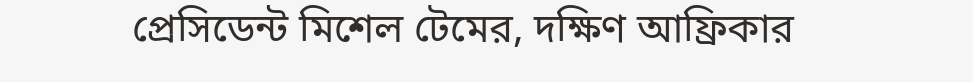প্রেসিডেন্ট মিশেল টেমের, দক্ষিণ আফ্রিকার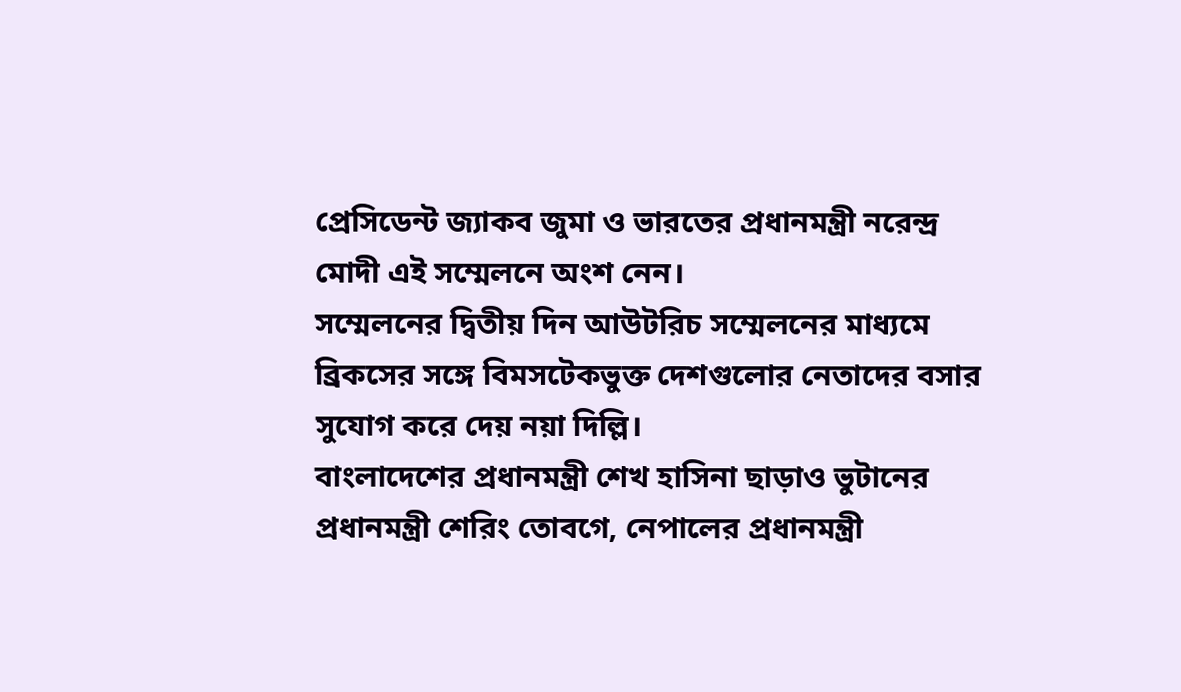প্রেসিডেন্ট জ্যাকব জুমা ও ভারতের প্রধানমন্ত্রী নরেন্দ্র মোদী এই সম্মেলনে অংশ নেন।
সম্মেলনের দ্বিতীয় দিন আউটরিচ সম্মেলনের মাধ্যমে ব্রিকসের সঙ্গে বিমসটেকভুক্ত দেশগুলোর নেতাদের বসার সুযোগ করে দেয় নয়া দিল্লি।
বাংলাদেশের প্রধানমন্ত্রী শেখ হাসিনা ছাড়াও ভুটানের প্রধানমন্ত্রী শেরিং তোবগে, নেপালের প্রধানমন্ত্রী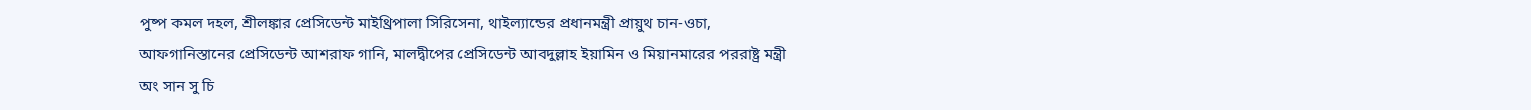পুষ্প কমল দহল, শ্রীলঙ্কার প্রেসিডেন্ট মাইথ্রিপালা সিরিসেনা, থাইল্যান্ডের প্রধানমন্ত্রী প্রায়ুথ চান-ওচা, আফগানিস্তানের প্রেসিডেন্ট আশরাফ গানি, মালদ্বীপের প্রেসিডেন্ট আবদুল্লাহ ইয়ামিন ও মিয়ানমারের পররাষ্ট্র মন্ত্রী অং সান সু চি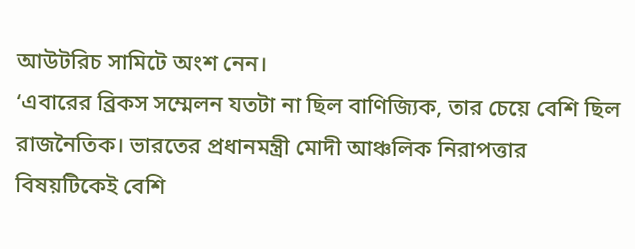আউটরিচ সামিটে অংশ নেন।
‘এবারের ব্রিকস সম্মেলন যতটা না ছিল বাণিজ্যিক, তার চেয়ে বেশি ছিল রাজনৈতিক। ভারতের প্রধানমন্ত্রী মোদী আঞ্চলিক নিরাপত্তার বিষয়টিকেই বেশি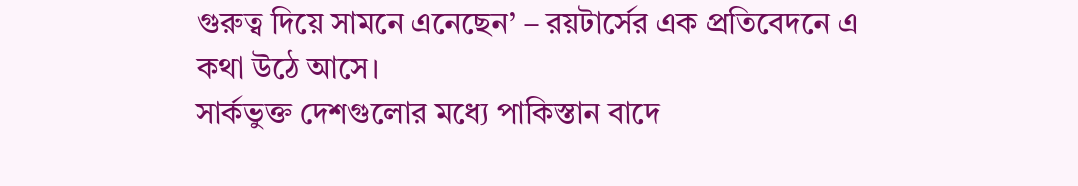গুরুত্ব দিয়ে সামনে এনেছেন’ – রয়টার্সের এক প্রতিবেদনে এ কথা উঠে আসে।
সার্কভুক্ত দেশগুলোর মধ্যে পাকিস্তান বাদে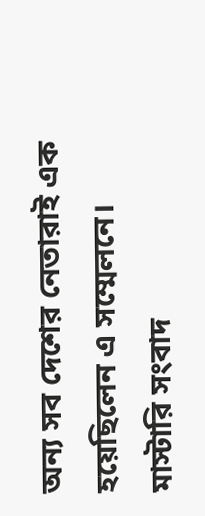অন্য সব দেশের নেতারাই এক হয়েছিলেন এ সম্মেলনে।
মাস্টারি সংবাদ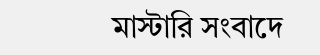মাস্টারি সংবাদে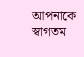আপনাকে স্বাগতম